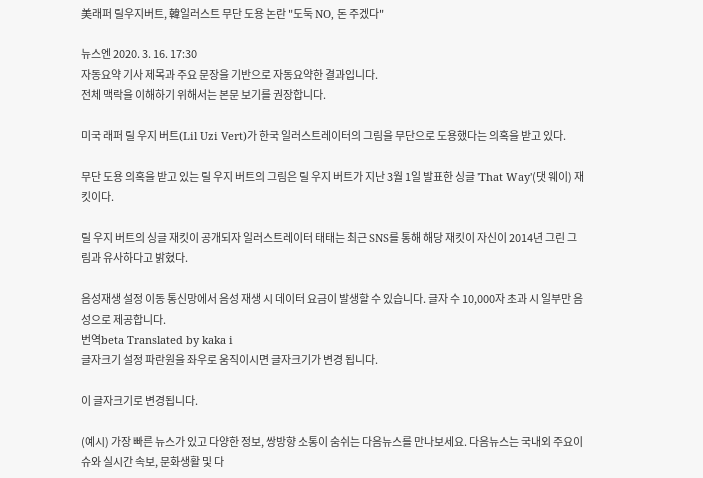美래퍼 릴우지버트, 韓일러스트 무단 도용 논란 "도둑 NO, 돈 주겠다"

뉴스엔 2020. 3. 16. 17:30
자동요약 기사 제목과 주요 문장을 기반으로 자동요약한 결과입니다.
전체 맥락을 이해하기 위해서는 본문 보기를 권장합니다.

미국 래퍼 릴 우지 버트(Lil Uzi Vert)가 한국 일러스트레이터의 그림을 무단으로 도용했다는 의혹을 받고 있다.

무단 도용 의혹을 받고 있는 릴 우지 버트의 그림은 릴 우지 버트가 지난 3월 1일 발표한 싱글 'That Way'(댓 웨이) 재킷이다.

릴 우지 버트의 싱글 재킷이 공개되자 일러스트레이터 태태는 최근 SNS를 통해 해당 재킷이 자신이 2014년 그린 그림과 유사하다고 밝혔다.

음성재생 설정 이동 통신망에서 음성 재생 시 데이터 요금이 발생할 수 있습니다. 글자 수 10,000자 초과 시 일부만 음성으로 제공합니다.
번역beta Translated by kaka i
글자크기 설정 파란원을 좌우로 움직이시면 글자크기가 변경 됩니다.

이 글자크기로 변경됩니다.

(예시) 가장 빠른 뉴스가 있고 다양한 정보, 쌍방향 소통이 숨쉬는 다음뉴스를 만나보세요. 다음뉴스는 국내외 주요이슈와 실시간 속보, 문화생활 및 다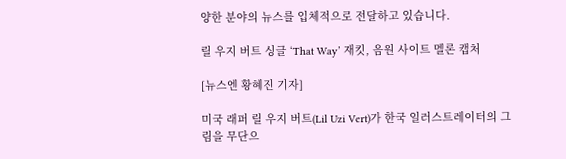양한 분야의 뉴스를 입체적으로 전달하고 있습니다.

릴 우지 버트 싱글 ‘That Way’ 재킷, 음원 사이트 멜론 캡처

[뉴스엔 황혜진 기자]

미국 래퍼 릴 우지 버트(Lil Uzi Vert)가 한국 일러스트레이터의 그림을 무단으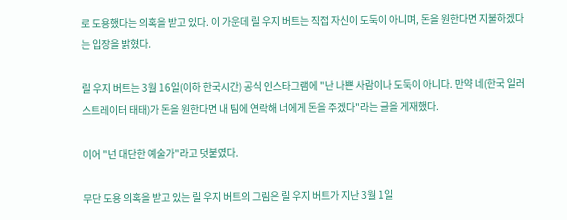로 도용했다는 의혹을 받고 있다. 이 가운데 릴 우지 버트는 직접 자신이 도둑이 아니며, 돈을 원한다면 지불하겠다는 입장을 밝혔다.

릴 우지 버트는 3월 16일(이하 한국시간) 공식 인스타그램에 "난 나쁜 사람이나 도둑이 아니다. 만약 네(한국 일러스트레이터 태태)가 돈을 원한다면 내 팀에 연락해 너에게 돈을 주겠다"라는 글을 게재했다.

이어 "넌 대단한 예술가"라고 덧붙였다.

무단 도용 의혹을 받고 있는 릴 우지 버트의 그림은 릴 우지 버트가 지난 3월 1일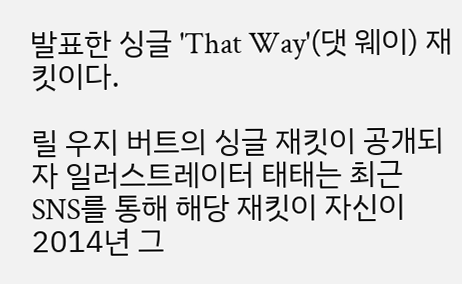발표한 싱글 'That Way'(댓 웨이) 재킷이다.

릴 우지 버트의 싱글 재킷이 공개되자 일러스트레이터 태태는 최근 SNS를 통해 해당 재킷이 자신이 2014년 그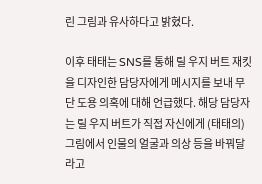린 그림과 유사하다고 밝혔다.

이후 태태는 SNS를 통해 릴 우지 버트 재킷을 디자인한 담당자에게 메시지를 보내 무단 도용 의혹에 대해 언급했다. 해당 담당자는 릴 우지 버트가 직접 자신에게 (태태의) 그림에서 인물의 얼굴과 의상 등을 바꿔달라고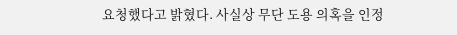요청했다고 밝혔다. 사실상 무단 도용 의혹을 인정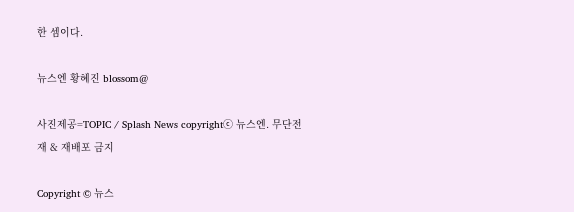한 셈이다.

뉴스엔 황혜진 blossom@

사진제공=TOPIC / Splash News copyrightⓒ 뉴스엔. 무단전재 & 재배포 금지

Copyright © 뉴스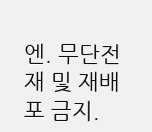엔. 무단전재 및 재배포 금지.